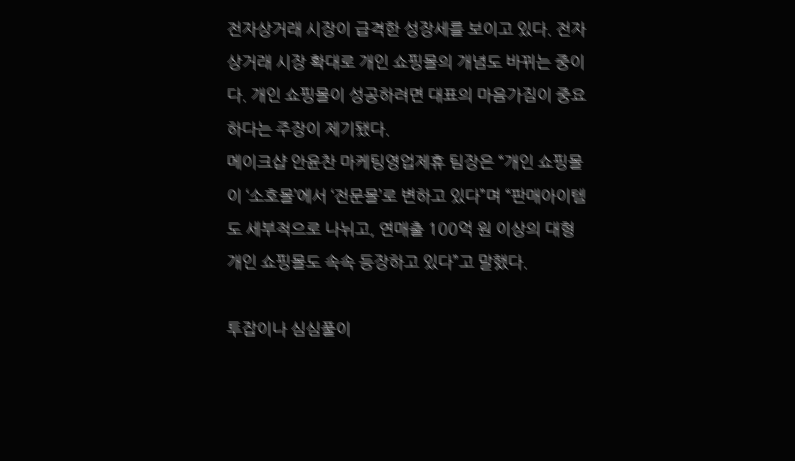전자상거래 시장이 급격한 성장세를 보이고 있다. 전자상거래 시장 확대로 개인 쇼핑몰의 개념도 바뀌는 중이다. 개인 쇼핑몰이 성공하려면 대표의 마음가짐이 중요하다는 주장이 제기됐다.
메이크샵 안윤찬 마케팅영업제휴 팀장은 “개인 쇼핑몰이 ‘소호몰’에서 ‘전문몰’로 변하고 있다”며 “판매아이템도 세부적으로 나뉘고, 연매출 100억 원 이상의 대형 개인 쇼핑몰도 속속 등장하고 있다”고 말했다.

투잡이나 심심풀이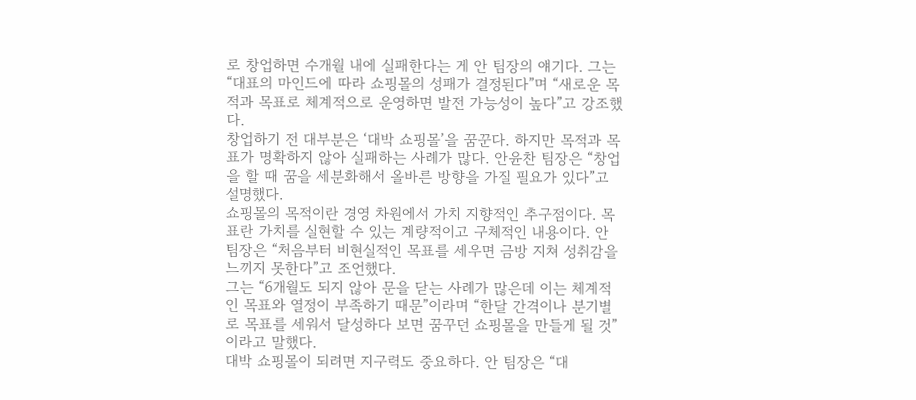로 창업하면 수개월 내에 실패한다는 게 안 팀장의 얘기다. 그는 “대표의 마인드에 따라 쇼핑몰의 성패가 결정된다”며 “새로운 목적과 목표로 체계적으로 운영하면 발전 가능성이 높다”고 강조했다.
창업하기 전 대부분은 ‘대박 쇼핑몰’을 꿈꾼다. 하지만 목적과 목표가 명확하지 않아 실패하는 사례가 많다. 안윤찬 팀장은 “창업을 할 때 꿈을 세분화해서 올바른 방향을 가질 필요가 있다”고 설명했다.
쇼핑몰의 목적이란 경영 차원에서 가치 지향적인 추구점이다. 목표란 가치를 실현할 수 있는 계량적이고 구체적인 내용이다. 안 팀장은 “처음부터 비현실적인 목표를 세우면 금방 지쳐 성취감을 느끼지 못한다”고 조언했다.
그는 “6개월도 되지 않아 문을 닫는 사례가 많은데 이는 체계적인 목표와 열정이 부족하기 때문”이라며 “한달 간격이나 분기별로 목표를 세워서 달성하다 보면 꿈꾸던 쇼핑몰을 만들게 될 것”이라고 말했다.
대박 쇼핑몰이 되려면 지구력도 중요하다. 안 팀장은 “대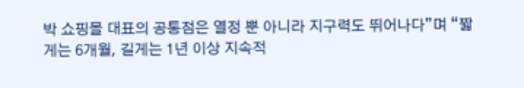박 쇼핑몰 대표의 공통점은 열정 뿐 아니라 지구력도 뛰어나다”며 “짧게는 6개월, 길게는 1년 이상 지속적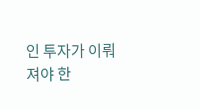인 투자가 이뤄져야 한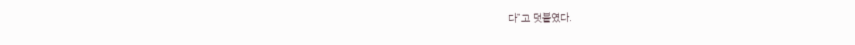다”고 덧붙였다.